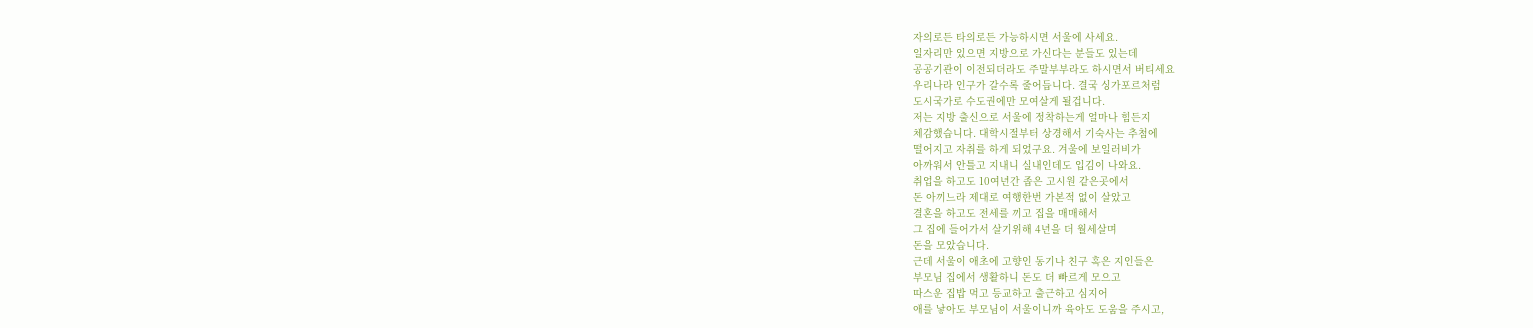자의로든 타의로든 가능하시면 서울에 사세요.
일자리만 있으면 지방으로 가신다는 분들도 있는데
공공기관이 이전되더라도 주말부부라도 하시면서 버티세요
우리나라 인구가 갈수록 줄어듭니다. 결국 싱가포르처럼
도시국가로 수도권에만 모여살게 될겁니다.
저는 지방 출신으로 서울에 정착하는게 얼마나 힘든지
체감했습니다. 대학시절부터 상경해서 기숙사는 추첨에
떨어지고 자취를 하게 되었구요. 겨울에 보일러비가
아까워서 안틀고 지내니 실내인데도 입김이 나와요.
취업을 하고도 10여년간 좁은 고시원 같은곳에서
돈 아끼느라 제대로 여행한번 가본적 없이 살았고
결혼을 하고도 전세를 끼고 집을 매매해서
그 집에 들어가서 살기위해 4년을 더 월세살며
돈을 모았습니다.
근데 서울이 애초에 고향인 동기나 친구 혹은 지인들은
부모님 집에서 생활하니 돈도 더 빠르게 모으고
따스운 집밥 먹고 등교하고 출근하고 심지어
애를 낳아도 부모님이 서울이니까 육아도 도움을 주시고,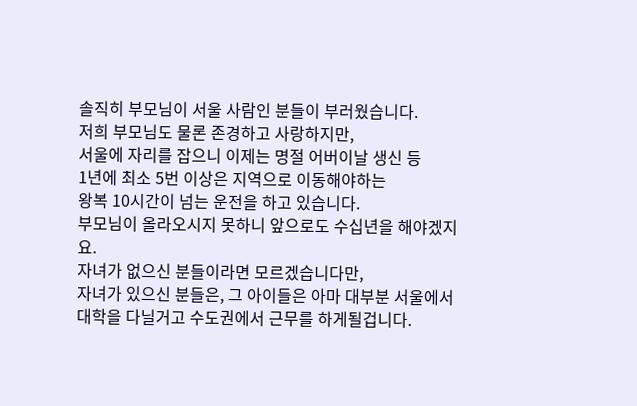솔직히 부모님이 서울 사람인 분들이 부러웠습니다.
저희 부모님도 물론 존경하고 사랑하지만,
서울에 자리를 잡으니 이제는 명절 어버이날 생신 등
1년에 최소 5번 이상은 지역으로 이동해야하는
왕복 10시간이 넘는 운전을 하고 있습니다.
부모님이 올라오시지 못하니 앞으로도 수십년을 해야겠지요.
자녀가 없으신 분들이라면 모르겠습니다만,
자녀가 있으신 분들은, 그 아이들은 아마 대부분 서울에서
대학을 다닐거고 수도권에서 근무를 하게될겁니다.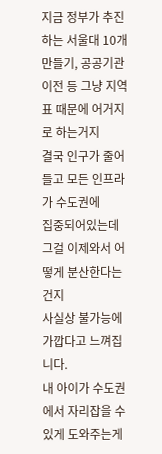지금 정부가 추진하는 서울대 10개만들기, 공공기관
이전 등 그냥 지역 표 때문에 어거지로 하는거지
결국 인구가 줄어들고 모든 인프라가 수도권에
집중되어있는데 그걸 이제와서 어떻게 분산한다는건지
사실상 불가능에 가깝다고 느껴집니다.
내 아이가 수도권에서 자리잡을 수 있게 도와주는게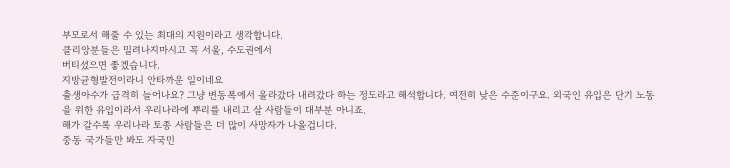부모로서 해줄 수 있는 최대의 지원이라고 생각합니다.
클리앙분들은 밀려나지마시고 꼭 서울, 수도권에서
버티셨으면 좋겠습니다.
지방균형발전이라니 안타까운 일이네요
출생아수가 급격히 늘어나요? 그냥 변동폭에서 올라갔다 내려갔다 하는 정도라고 해석합니다. 여전히 낮은 수준이구요. 외국인 유입은 단기 노동을 위한 유입이라서 우리나라에 뿌리를 내리고 살 사람들이 대부분 아니죠.
해가 갈수록 우리나라 토종 사람들은 더 많이 사망자가 나올겁니다.
중동 국가들만 봐도 자국민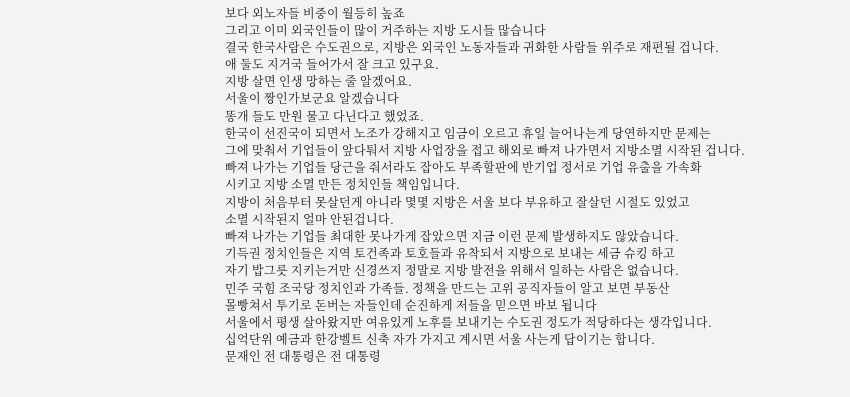보다 외노자들 비중이 월등히 높죠
그리고 이미 외국인들이 많이 거주하는 지방 도시들 많습니다
결국 한국사람은 수도권으로, 지방은 외국인 노동자들과 귀화한 사람들 위주로 재편될 겁니다.
애 둘도 지거국 들어가서 잘 크고 있구요.
지방 살면 인생 망하는 줄 알겠어요.
서울이 짱인가보군요 알겠습니다
똥개 들도 만원 물고 다닌다고 했었죠.
한국이 선진국이 되면서 노조가 강해지고 임금이 오르고 휴일 늘어나는게 당연하지만 문제는
그에 맞춰서 기업들이 앞다퉈서 지방 사업장을 접고 해외로 빠져 나가면서 지방소멸 시작된 겁니다.
빠져 나가는 기업들 당근을 줘서라도 잡아도 부족할판에 반기업 정서로 기업 유출을 가속화
시키고 지방 소멸 만든 정치인들 책임입니다.
지방이 처음부터 못살던게 아니라 몇몇 지방은 서울 보다 부유하고 잘살던 시절도 있었고
소멸 시작된지 얼마 안된겁니다.
빠져 나가는 기업들 최대한 못나가게 잡았으면 지금 이런 문제 발생하지도 않았습니다.
기득권 정치인들은 지역 토건족과 토호들과 유착되서 지방으로 보내는 세금 슈킹 하고
자기 밥그릇 지키는거만 신경쓰지 정말로 지방 발전을 위해서 일하는 사람은 없습니다.
민주 국힘 조국당 정치인과 가족들. 정책을 만드는 고위 공직자들이 알고 보면 부동산
몰빵쳐서 투기로 돈버는 자들인데 순진하게 저들을 믿으면 바보 됩니다
서울에서 평생 살아왔지만 여유있게 노후를 보내기는 수도권 정도가 적당하다는 생각입니다.
십억단위 예금과 한강벨트 신축 자가 가지고 계시면 서울 사는게 답이기는 합니다.
문재인 전 대통령은 전 대통령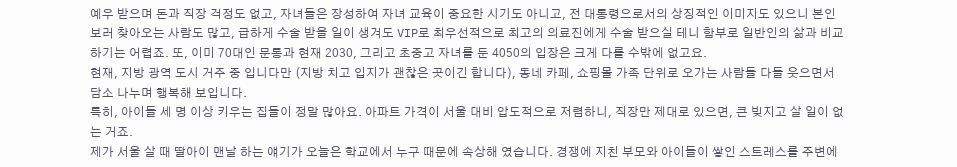예우 받으며 돈과 직장 걱정도 없고, 자녀들은 장성하여 자녀 교육이 중요한 시기도 아니고, 전 대통령으로서의 상징적인 이미지도 있으니 본인 보러 찾아오는 사람도 많고, 급하게 수술 받을 일이 생겨도 VIP로 최우선적으로 최고의 의료진에게 수술 받으실 테니 함부로 일반인의 삶과 비교하기는 어렵죠. 또, 이미 70대인 문통과 현재 2030, 그리고 초중고 자녀를 둔 4050의 입장은 크게 다를 수밖에 없고요.
현재, 지방 광역 도시 거주 중 입니다만 (지방 치고 입지가 괜찮은 곳이긴 합니다), 동네 카페, 쇼핑몰 가족 단위로 오가는 사람들 다들 웃으면서 담소 나누며 행복해 보입니다.
특히, 아이들 세 명 이상 키우는 집들이 정말 많아요. 아파트 가격이 서울 대비 압도적으로 저렴하니, 직장만 제대로 있으면, 큰 빚지고 살 일이 없는 거죠.
제가 서울 살 때 딸아이 맨날 하는 얘기가 오늘은 학교에서 누구 때문에 속상해 였습니다. 경쟁에 지친 부모와 아이들이 쌓인 스트레스를 주변에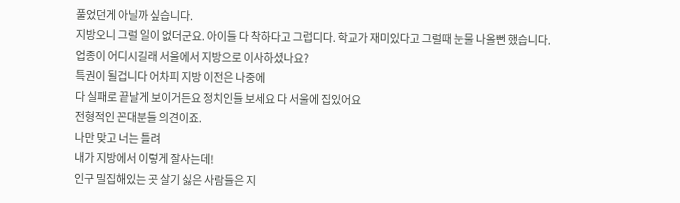풀었던게 아닐까 싶습니다.
지방오니 그럴 일이 없더군요. 아이들 다 착하다고 그럽디다. 학교가 재미있다고 그럴때 눈물 나올뻔 했습니다.
업종이 어디시길래 서울에서 지방으로 이사하셨나요?
특권이 될겁니다 어차피 지방 이전은 나중에
다 실패로 끝날게 보이거든요 정치인들 보세요 다 서울에 집있어요
전형적인 꼰대분들 의견이죠.
나만 맞고 너는 틀려
내가 지방에서 이렇게 잘사는데!
인구 밀집해있는 곳 살기 싫은 사람들은 지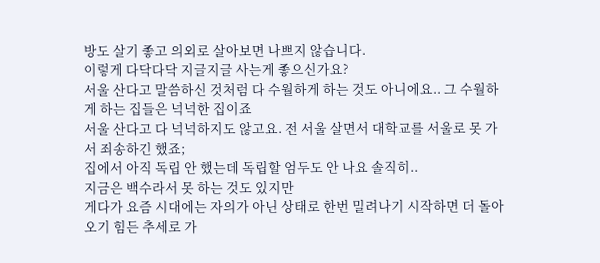방도 살기 좋고 의외로 살아보면 나쁘지 않습니다.
이렇게 다닥다닥 지글지글 사는게 좋으신가요?
서울 산다고 말씀하신 것처럼 다 수월하게 하는 것도 아니에요.. 그 수월하게 하는 집들은 넉넉한 집이죠
서울 산다고 다 넉넉하지도 않고요. 전 서울 살면서 대학교를 서울로 못 가서 죄송하긴 했죠;
집에서 아직 독립 안 했는데 독립할 엄두도 안 나요 솔직히..
지금은 백수라서 못 하는 것도 있지만
게다가 요즘 시대에는 자의가 아닌 상태로 한번 밀려나기 시작하면 더 돌아오기 힘든 추세로 가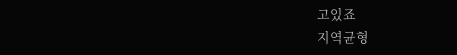고있죠
지역균형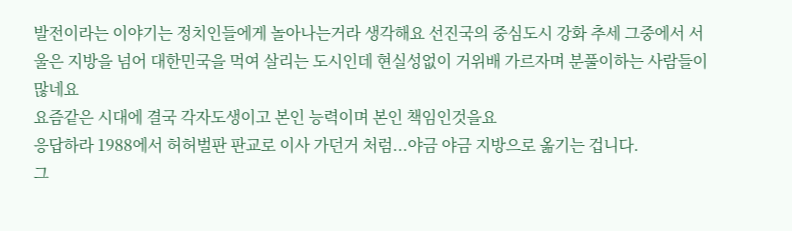발전이라는 이야기는 정치인들에게 놀아나는거라 생각해요 선진국의 중심도시 강화 추세 그중에서 서울은 지방을 넘어 대한민국을 먹여 살리는 도시인데 현실성없이 거위배 가르자며 분풀이하는 사람들이 많네요
요즘같은 시대에 결국 각자도생이고 본인 능력이며 본인 책임인것을요
응답하라 1988에서 허허벌판 판교로 이사 가던거 처럼...야금 야금 지방으로 옮기는 겁니다.
그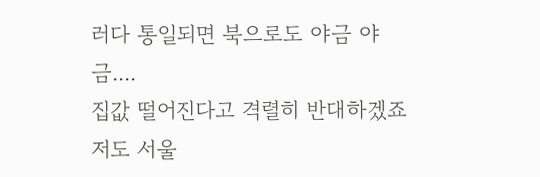러다 통일되면 북으로도 야금 야금....
집값 떨어진다고 격렬히 반대하겠죠
저도 서울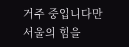거주 중입니다만
서울의 힘을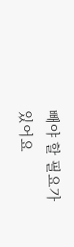빼야 할 필요가 있어요